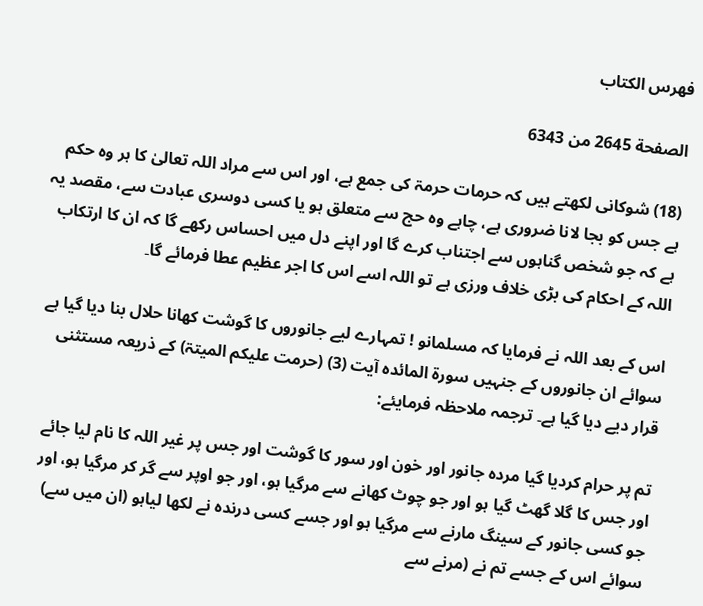فهرس الكتاب

الصفحة 2645 من 6343

(18) شوکانی لکھتے ہیں کہ حرمات حرمۃ کی جمع ہے، اور اس سے مراد اللہ تعالیٰ کا ہر وہ حکم ہے جس کو بجا لانا ضروری ہے، چاہے وہ حج سے متعلق ہو یا کسی دوسری عبادت سے، مقصد یہ ہے کہ جو شخص گناہوں سے اجتناب کرے گا اور اپنے دل میں احساس رکھے گا کہ ان کا ارتکاب اللہ کے احکام کی بڑی خلاف ورزی ہے تو اللہ اسے اس کا اجر عظیم عطا فرمائے گا۔

اس کے بعد اللہ نے فرمایا کہ مسلمانو ! تمہارے لیے جانوروں کا گوشت کھانا حلال بنا دیا گیا ہے سوائے ان جانوروں کے جنہیں سورۃ المائدہ آیت (3) (حرمت علیکم المیتۃ) کے ذریعہ مستثنی قرار دیے دیا گیا ہے۔ ترجمہ ملاحظہ فرمایئے:

تم پر حرام کردیا گیا مردہ جانور اور خون اور سور کا گوشت اور جس پر غیر اللہ کا نام لیا جائے اور جس کا گلا گھٹ گیا ہو اور جو چوٹ کھانے سے مرگیا ہو، اور جو اوپر سے گر کر مرگیا ہو، اور جو کسی جانور کے سینگ مارنے سے مرگیا ہو اور جسے کسی درندہ نے لکھا لیاہو (ان میں سے) سوائے اس کے جسے تم نے (مرنے سے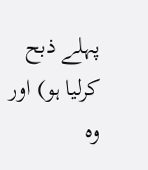پہلے ذبح کرلیا ہو) اور وہ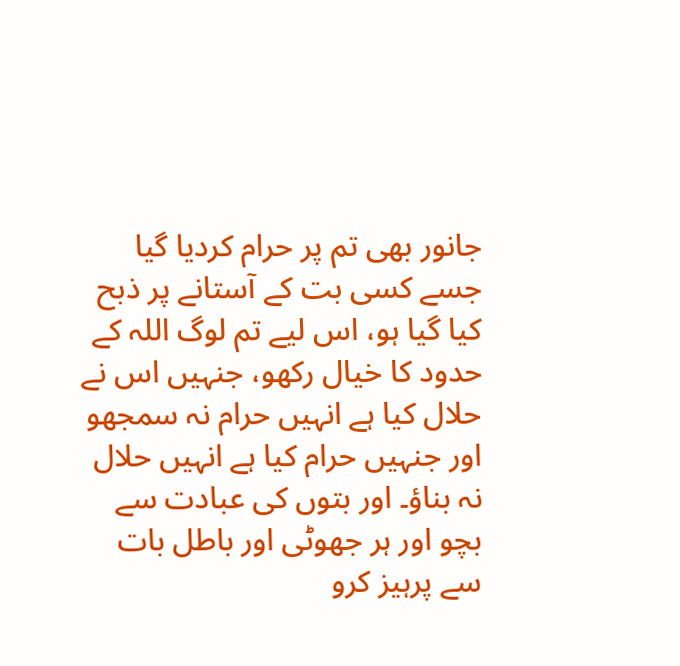جانور بھی تم پر حرام کردیا گیا جسے کسی بت کے آستانے پر ذبح کیا گیا ہو، اس لیے تم لوگ اللہ کے حدود کا خیال رکھو، جنہیں اس نے حلال کیا ہے انہیں حرام نہ سمجھو اور جنہیں حرام کیا ہے انہیں حلال نہ بناؤ۔ اور بتوں کی عبادت سے بچو اور ہر جھوٹی اور باطل بات سے پرہیز کرو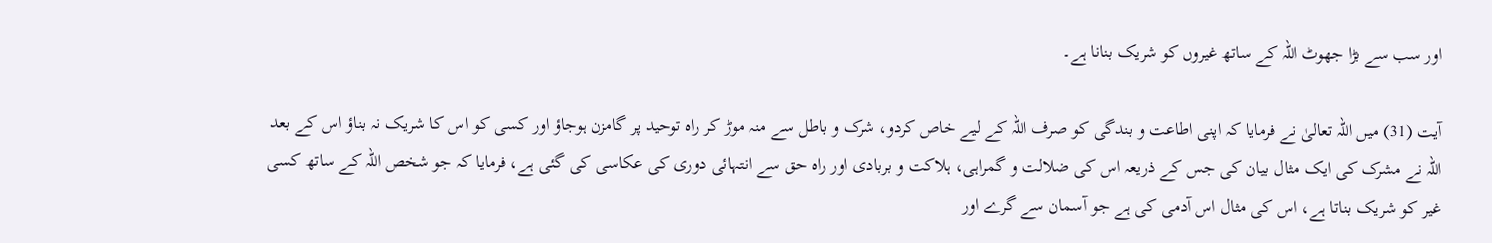اور سب سے بڑا جھوٹ اللہ کے ساتھ غیروں کو شریک بنانا ہے۔

آیت (31) میں اللہ تعالیٰ نے فرمایا کہ اپنی اطاعت و بندگی کو صرف اللہ کے لیے خاص کردو، شرک و باطل سے منہ موڑ کر راہ توحید پر گامزن ہوجاؤ اور کسی کو اس کا شریک نہ بناؤ اس کے بعد اللہ نے مشرک کی ایک مثال بیان کی جس کے ذریعہ اس کی ضلالت و گمراہی، ہلاکت و بربادی اور راہ حق سے انتہائی دوری کی عکاسی کی گئی ہے، فرمایا کہ جو شخص اللہ کے ساتھ کسی غیر کو شریک بناتا ہے، اس کی مثال اس آدمی کی ہے جو آسمان سے گرے اور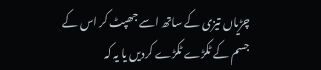چڑیاں تیزی کے ساتھ اسے جھپٹ کر اس کے جسم کے ٹکڑے ٹکڑے کردیں یا یہ کہ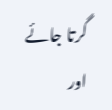گرتا جائے اور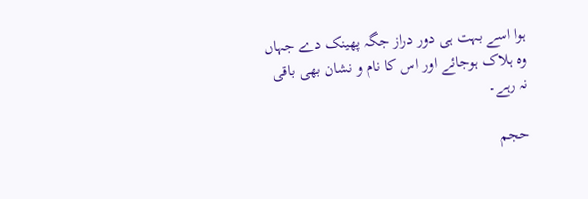ہوا اسے بہت ہی دور دراز جگہ پھینک دے جہاں وہ ہلاک ہوجائے اور اس کا نام و نشان بھی باقی نہ رہے۔

حجم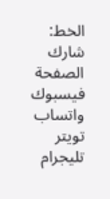الخط:
شارك الصفحة
فيسبوك واتساب تويتر تليجرام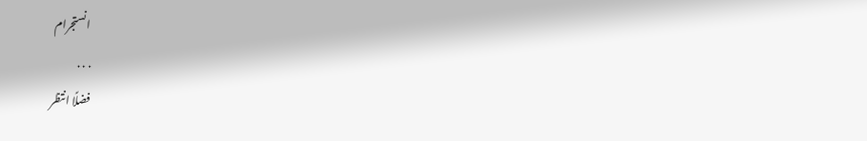انستجرام
. . .
فضلًا انتظر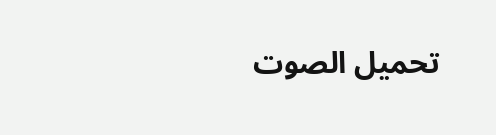تحميل الصوت